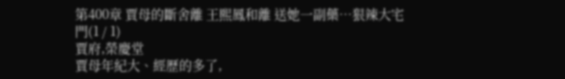第400章 賈母的斷舍離 王熙鳳和離 送她一副藥…狠辣大宅門(1 / 1)
賈府,榮慶堂
賈母年紀大、經歷的多了,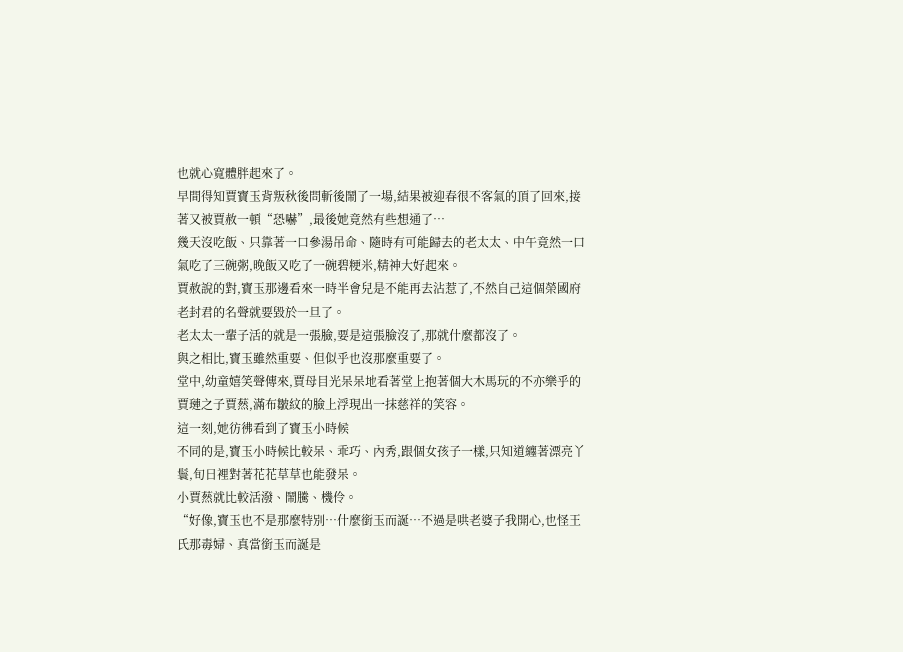也就心寬體胖起來了。
早間得知賈寶玉背叛秋後問斬後鬧了一場,結果被迎春很不客氣的頂了回來,接著又被賈赦一頓“恐嚇”,最後她竟然有些想通了…
幾天沒吃飯、只靠著一口參湯吊命、隨時有可能歸去的老太太、中午竟然一口氣吃了三碗粥,晚飯又吃了一碗碧粳米,精神大好起來。
賈赦說的對,寶玉那邊看來一時半會兒是不能再去沾惹了,不然自己這個榮國府老封君的名聲就要毀於一旦了。
老太太一輩子活的就是一張臉,要是這張臉沒了,那就什麼都沒了。
與之相比,寶玉雖然重要、但似乎也沒那麼重要了。
堂中,幼童嬉笑聲傳來,賈母目光呆呆地看著堂上抱著個大木馬玩的不亦樂乎的賈璉之子賈䔳,滿布皺紋的臉上浮現出一抹慈祥的笑容。
這一刻,她彷彿看到了寶玉小時候
不同的是,寶玉小時候比較呆、乖巧、內秀,跟個女孩子一樣,只知道纏著漂亮丫鬟,旬日裡對著花花草草也能發呆。
小賈䔳就比較活潑、鬧騰、機伶。
“好像,寶玉也不是那麼特別…什麼銜玉而誕…不過是哄老婆子我開心,也怪王氏那毒婦、真當銜玉而誕是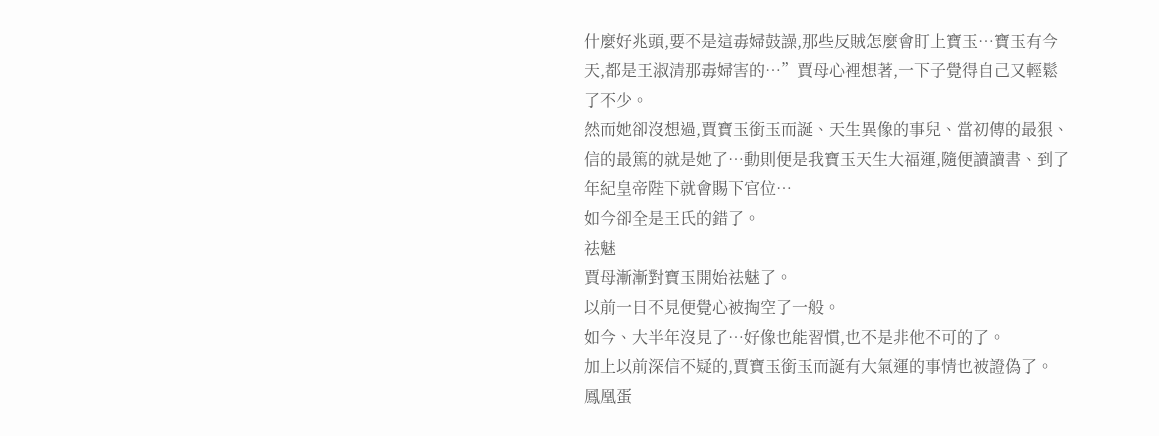什麼好兆頭,要不是這毒婦鼓譟,那些反賊怎麼會盯上寶玉…寶玉有今天,都是王淑清那毒婦害的…”賈母心裡想著,一下子覺得自己又輕鬆了不少。
然而她卻沒想過,賈寶玉銜玉而誕、天生異像的事兒、當初傳的最狠、信的最篤的就是她了…動則便是我寶玉天生大福運,隨便讀讀書、到了年紀皇帝陛下就會賜下官位…
如今卻全是王氏的錯了。
祛魅
賈母漸漸對寶玉開始祛魅了。
以前一日不見便覺心被掏空了一般。
如今、大半年沒見了…好像也能習慣,也不是非他不可的了。
加上以前深信不疑的,賈寶玉銜玉而誕有大氣運的事情也被證偽了。
鳳凰蛋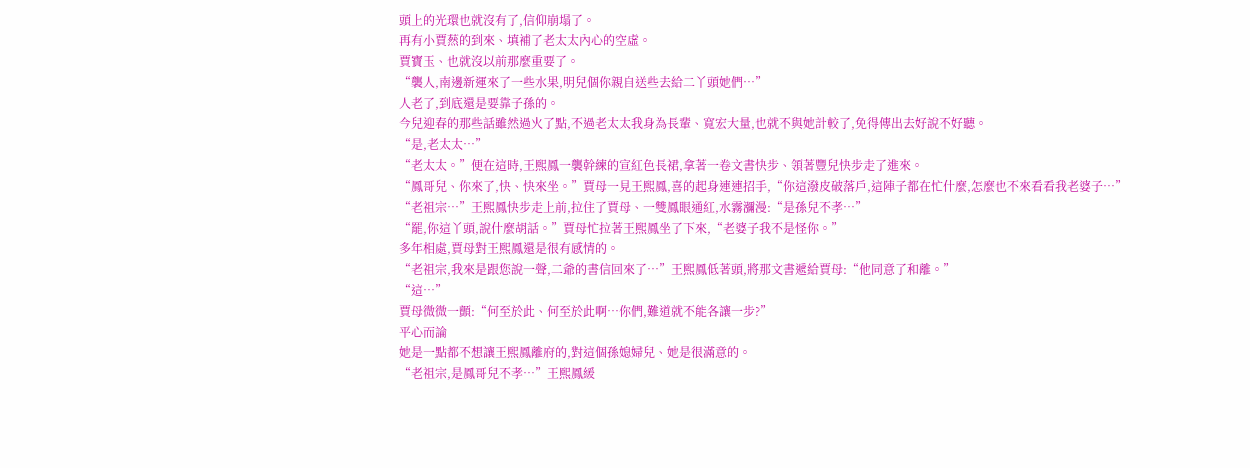頭上的光環也就沒有了,信仰崩塌了。
再有小賈䔳的到來、填補了老太太內心的空虛。
賈寶玉、也就沒以前那麼重要了。
“襲人,南邊新運來了一些水果,明兒個你親自送些去給二丫頭她們…”
人老了,到底還是要靠子孫的。
今兒迎春的那些話雖然過火了點,不過老太太我身為長輩、寬宏大量,也就不與她計較了,免得傳出去好說不好聽。
“是,老太太…”
“老太太。”便在這時,王熙鳳一襲幹練的宣紅色長裙,拿著一卷文書快步、領著豐兒快步走了進來。
“鳳哥兒、你來了,快、快來坐。”賈母一見王熙鳳,喜的起身連連招手,“你這潑皮破落戶,這陣子都在忙什麼,怎麼也不來看看我老婆子…”
“老祖宗…”王熙鳳快步走上前,拉住了賈母、一雙鳳眼通紅,水霧瀰漫:“是孫兒不孝…”
“罷,你這丫頭,說什麼胡話。”賈母忙拉著王熙鳳坐了下來,“老婆子我不是怪你。”
多年相處,賈母對王熙鳳還是很有感情的。
“老祖宗,我來是跟您說一聲,二爺的書信回來了…”王熙鳳低著頭,將那文書遞給賈母:“他同意了和離。”
“這…”
賈母微微一顫:“何至於此、何至於此啊…你們,難道就不能各讓一步?”
平心而論
她是一點都不想讓王熙鳳離府的,對這個孫媳婦兒、她是很滿意的。
“老祖宗,是鳳哥兒不孝…”王熙鳳緩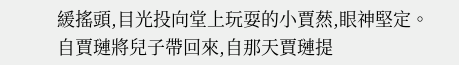緩搖頭,目光投向堂上玩耍的小賈䔳,眼神堅定。
自賈璉將兒子帶回來,自那天賈璉提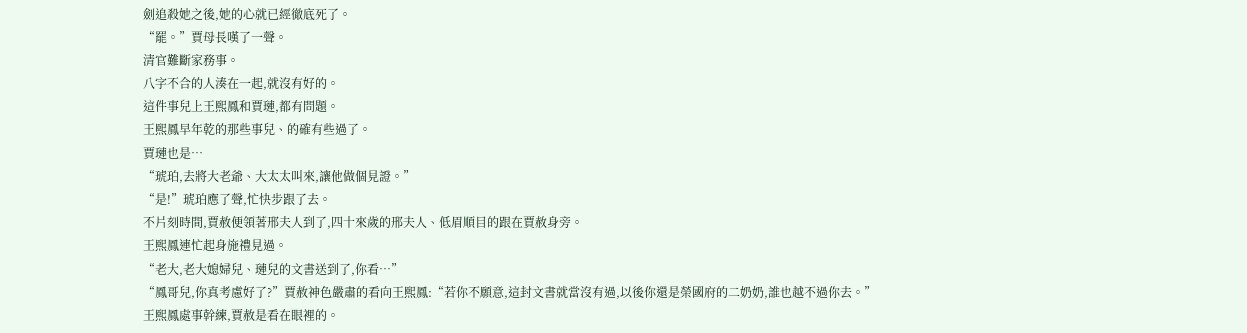劍追殺她之後,她的心就已經徹底死了。
“罷。”賈母長嘆了一聲。
清官難斷家務事。
八字不合的人湊在一起,就沒有好的。
這件事兒上王熙鳳和賈璉,都有問題。
王熙鳳早年乾的那些事兒、的確有些過了。
賈璉也是…
“琥珀,去將大老爺、大太太叫來,讓他做個見證。”
“是!”琥珀應了聲,忙快步跟了去。
不片刻時間,賈赦便領著邢夫人到了,四十來歲的邢夫人、低眉順目的跟在賈赦身旁。
王熙鳳連忙起身施禮見過。
“老大,老大媳婦兒、璉兒的文書送到了,你看…”
“鳳哥兒,你真考慮好了?”賈赦神色嚴肅的看向王熙鳳:“若你不願意,這封文書就當沒有過,以後你還是榮國府的二奶奶,誰也越不過你去。”
王熙鳳處事幹練,賈赦是看在眼裡的。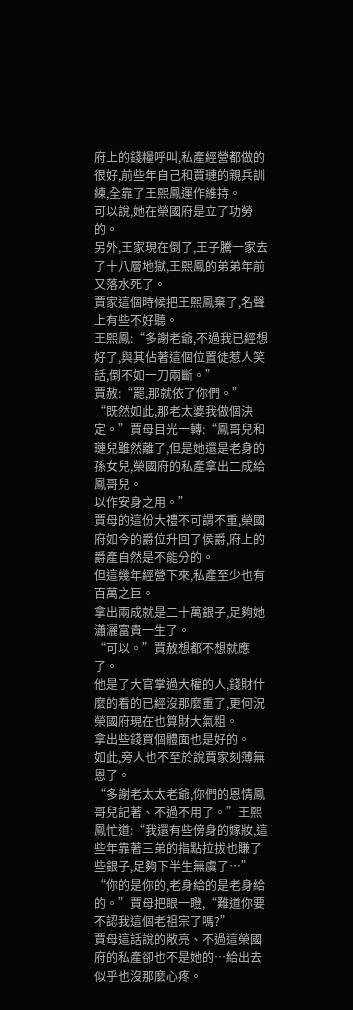府上的錢糧呼叫,私產經營都做的很好,前些年自己和賈璉的親兵訓練,全靠了王熙鳳運作維持。
可以說,她在榮國府是立了功勞的。
另外,王家現在倒了,王子騰一家去了十八層地獄,王熙鳳的弟弟年前又落水死了。
賈家這個時候把王熙鳳棄了,名聲上有些不好聽。
王熙鳳:“多謝老爺,不過我已經想好了,與其佔著這個位置徒惹人笑話,倒不如一刀兩斷。”
賈赦:“罷,那就依了你們。”
“既然如此,那老太婆我做個決定。”賈母目光一轉:“鳳哥兒和璉兒雖然離了,但是她還是老身的孫女兒,榮國府的私產拿出二成給鳳哥兒。
以作安身之用。”
賈母的這份大禮不可謂不重,榮國府如今的爵位升回了侯爵,府上的爵產自然是不能分的。
但這幾年經營下來,私產至少也有百萬之巨。
拿出兩成就是二十萬銀子,足夠她瀟灑富貴一生了。
“可以。”賈赦想都不想就應了。
他是了大官掌過大權的人,錢財什麼的看的已經沒那麼重了,更何況榮國府現在也算財大氣粗。
拿出些錢買個體面也是好的。
如此,旁人也不至於說賈家刻薄無恩了。
“多謝老太太老爺,你們的恩情鳳哥兒記著、不過不用了。”王熙鳳忙道:“我還有些傍身的嫁妝,這些年靠著三弟的指點拉拔也賺了些銀子,足夠下半生無虞了…”
“你的是你的,老身給的是老身給的。”賈母把眼一瞪,“難道你要不認我這個老祖宗了嗎?”
賈母這話說的敞亮、不過這榮國府的私產卻也不是她的…給出去似乎也沒那麼心疼。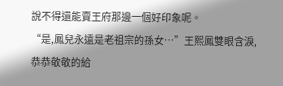說不得還能賣王府那邊一個好印象呢。
“是,鳳兒永遠是老祖宗的孫女…”王熙鳳雙眼含淚,恭恭敬敬的給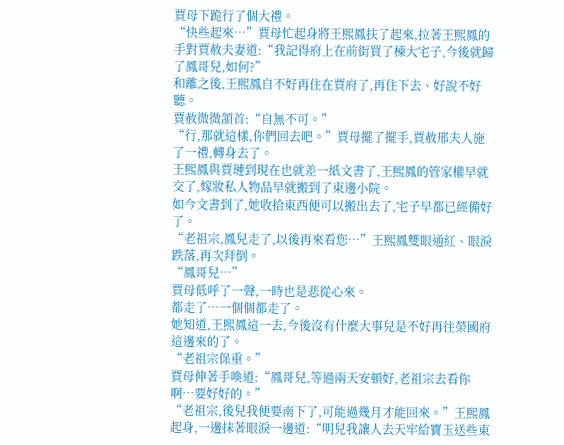賈母下跪行了個大禮。
“快些起來…”賈母忙起身將王熙鳳扶了起來,拉著王熙鳳的手對賈赦夫妻道:“我記得府上在前街買了棟大宅子,今後就歸了鳳哥兒,如何?”
和離之後,王熙鳳自不好再住在賈府了,再住下去、好說不好聽。
賈赦微微頷首:“自無不可。”
“行,那就這樣,你們回去吧。”賈母擺了擺手,賈赦邢夫人施了一禮,轉身去了。
王熙鳳與賈璉到現在也就差一紙文書了,王熙鳳的管家權早就交了,嫁妝私人物品早就搬到了東邊小院。
如今文書到了,她收拾東西便可以搬出去了,宅子早都已經備好了。
“老祖宗,鳳兒走了,以後再來看您…”王熙鳳雙眼通紅、眼淚跌落,再次拜倒。
“鳳哥兒…”
賈母低呼了一聲,一時也是悲從心來。
都走了…一個個都走了。
她知道,王熙鳳這一去,今後沒有什麼大事兒是不好再往榮國府這邊來的了。
“老祖宗保重。”
賈母伸著手喚道:“鳳哥兒,等過兩天安頓好,老祖宗去看你啊…要好好的。”
“老祖宗,後兒我便要南下了,可能過幾月才能回來。”王熙鳳起身,一邊抹著眼淚一邊道:“明兒我讓人去天牢給寶玉送些東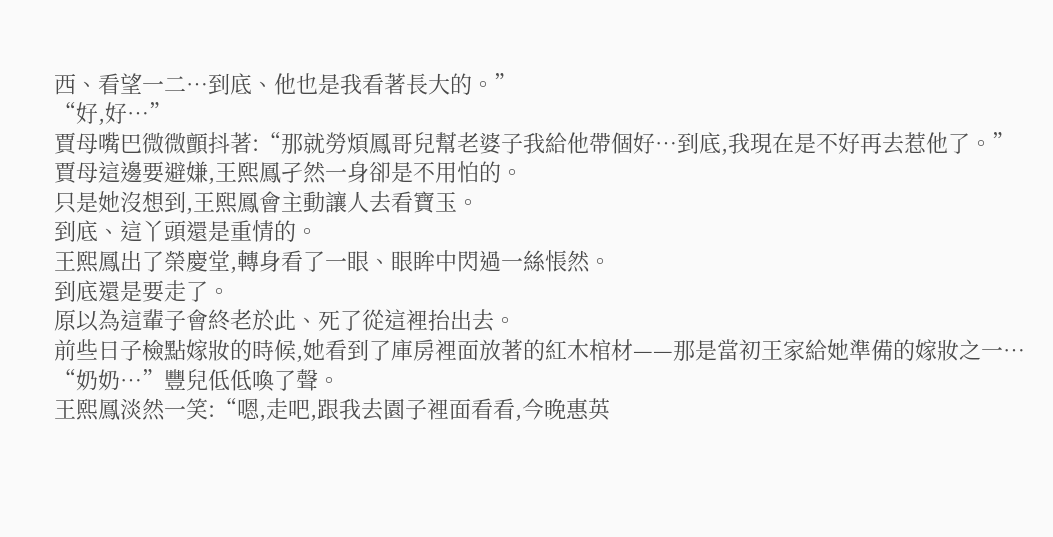西、看望一二…到底、他也是我看著長大的。”
“好,好…”
賈母嘴巴微微顫抖著:“那就勞煩鳳哥兒幫老婆子我給他帶個好…到底,我現在是不好再去惹他了。”
賈母這邊要避嫌,王熙鳳孑然一身卻是不用怕的。
只是她沒想到,王熙鳳會主動讓人去看寶玉。
到底、這丫頭還是重情的。
王熙鳳出了榮慶堂,轉身看了一眼、眼眸中閃過一絲悵然。
到底還是要走了。
原以為這輩子會終老於此、死了從這裡抬出去。
前些日子檢點嫁妝的時候,她看到了庫房裡面放著的紅木棺材——那是當初王家給她準備的嫁妝之一…
“奶奶…”豐兒低低喚了聲。
王熙鳳淡然一笑:“嗯,走吧,跟我去園子裡面看看,今晚惠英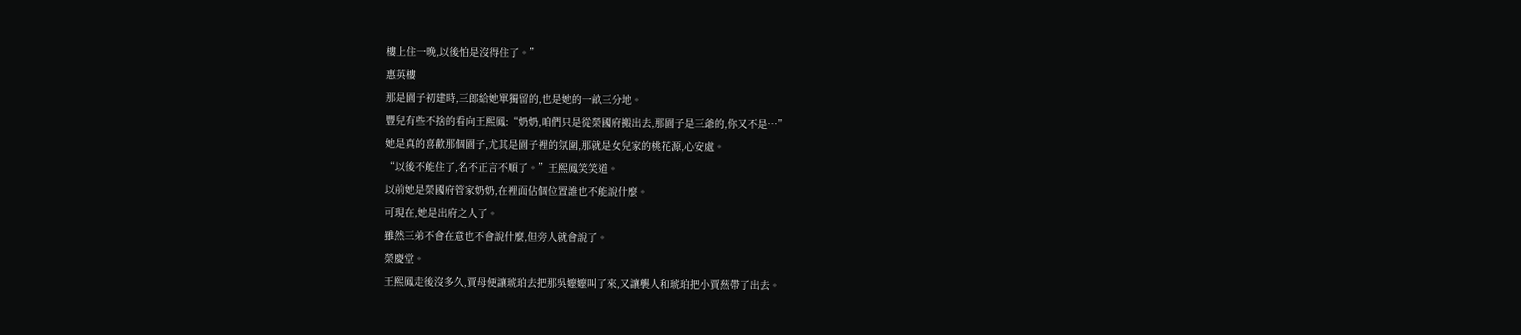樓上住一晚,以後怕是沒得住了。”
惠英樓
那是園子初建時,三郎給她單獨留的,也是她的一畝三分地。
豐兒有些不捨的看向王熙鳳:“奶奶,咱們只是從榮國府搬出去,那園子是三爺的,你又不是…”
她是真的喜歡那個園子,尤其是園子裡的氛圍,那就是女兒家的桃花源,心安處。
“以後不能住了,名不正言不順了。”王熙鳳笑笑道。
以前她是榮國府管家奶奶,在裡面佔個位置誰也不能說什麼。
可現在,她是出府之人了。
雖然三弟不會在意也不會說什麼,但旁人就會說了。
榮慶堂。
王熙鳳走後沒多久,賈母便讓琥珀去把那吳嬤嬤叫了來,又讓襲人和琥珀把小賈䔳帶了出去。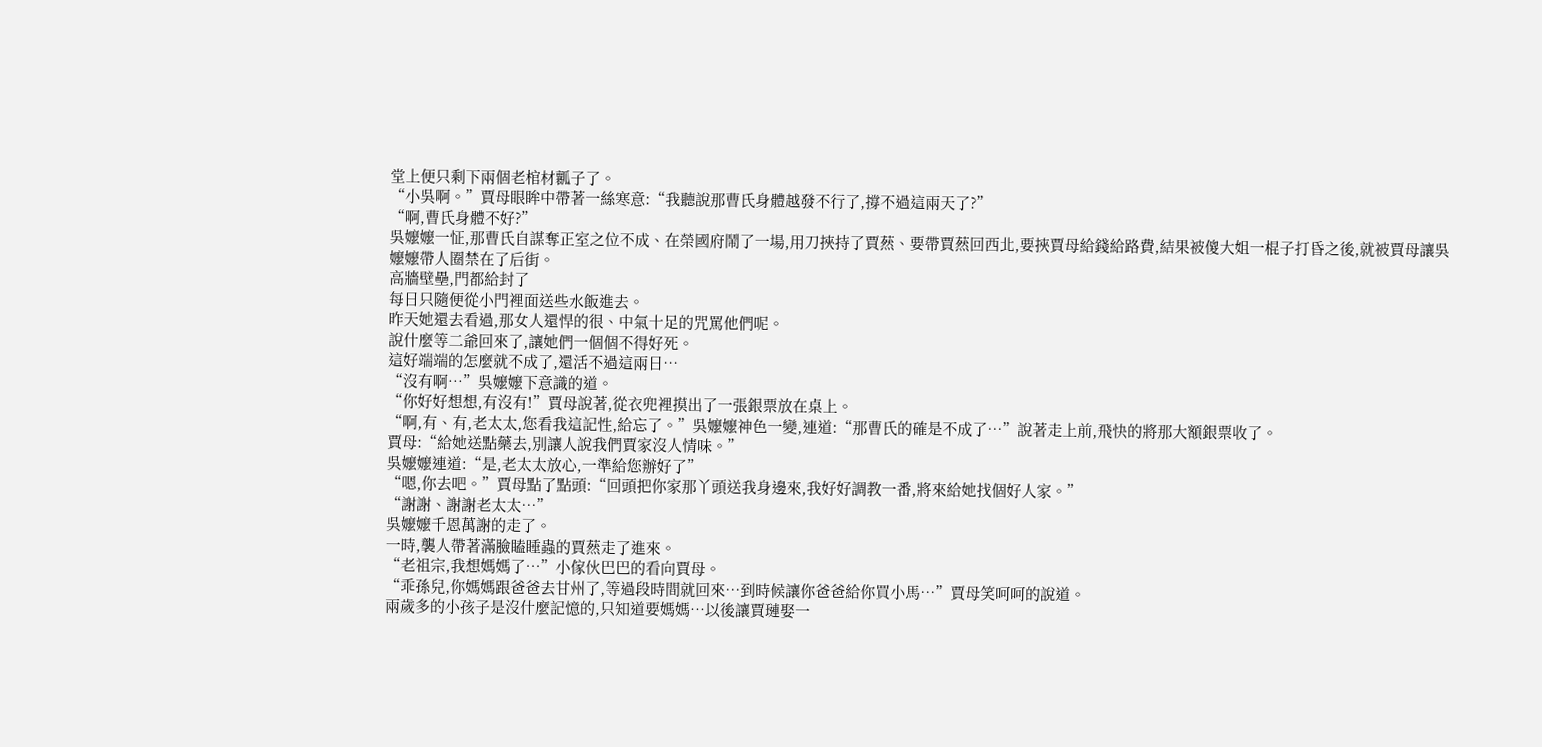堂上便只剩下兩個老棺材瓤子了。
“小吳啊。”賈母眼眸中帶著一絲寒意:“我聽說那曹氏身體越發不行了,撐不過這兩天了?”
“啊,曹氏身體不好?”
吳嬤嬤一怔,那曹氏自謀奪正室之位不成、在榮國府鬧了一場,用刀挾持了賈䔳、要帶賈䔳回西北,要挾賈母給錢給路費,結果被傻大姐一棍子打昏之後,就被賈母讓吳嬤嬤帶人圈禁在了后街。
高牆壁壘,門都給封了
每日只隨便從小門裡面送些水飯進去。
昨天她還去看過,那女人還悍的很、中氣十足的咒罵他們呢。
說什麼等二爺回來了,讓她們一個個不得好死。
這好端端的怎麼就不成了,還活不過這兩日…
“沒有啊…”吳嬤嬤下意識的道。
“你好好想想,有沒有!”賈母說著,從衣兜裡摸出了一張銀票放在桌上。
“啊,有、有,老太太,您看我這記性,給忘了。”吳嬤嬤神色一變,連道:“那曹氏的確是不成了…”說著走上前,飛快的將那大額銀票收了。
賈母:“給她送點藥去,別讓人說我們賈家沒人情味。”
吳嬤嬤連道:“是,老太太放心,一準給您辦好了”
“嗯,你去吧。”賈母點了點頭:“回頭把你家那丫頭送我身邊來,我好好調教一番,將來給她找個好人家。”
“謝謝、謝謝老太太…”
吳嬤嬤千恩萬謝的走了。
一時,襲人帶著滿臉瞌睡蟲的賈䔳走了進來。
“老祖宗,我想媽媽了…”小傢伙巴巴的看向賈母。
“乖孫兒,你媽媽跟爸爸去甘州了,等過段時間就回來…到時候讓你爸爸給你買小馬…”賈母笑呵呵的說道。
兩歲多的小孩子是沒什麼記憶的,只知道要媽媽…以後讓賈璉娶一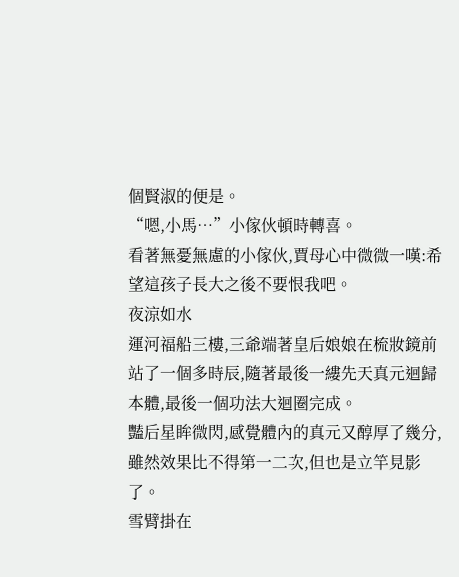個賢淑的便是。
“嗯,小馬…”小傢伙頓時轉喜。
看著無憂無慮的小傢伙,賈母心中微微一嘆:希望這孩子長大之後不要恨我吧。
夜涼如水
運河福船三樓,三爺端著皇后娘娘在梳妝鏡前站了一個多時辰,隨著最後一縷先天真元迴歸本體,最後一個功法大迴圈完成。
豔后星眸微閃,感覺體內的真元又醇厚了幾分,雖然效果比不得第一二次,但也是立竿見影了。
雪臂掛在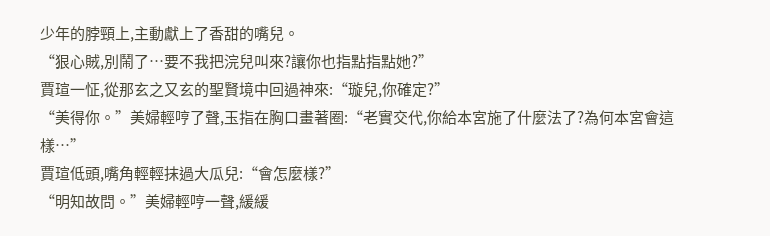少年的脖頸上,主動獻上了香甜的嘴兒。
“狠心賊,別鬧了…要不我把浣兒叫來?讓你也指點指點她?”
賈瑄一怔,從那玄之又玄的聖賢境中回過神來:“璇兒,你確定?”
“美得你。”美婦輕哼了聲,玉指在胸口畫著圈:“老實交代,你給本宮施了什麼法了?為何本宮會這樣…”
賈瑄低頭,嘴角輕輕抹過大瓜兒:“會怎麼樣?”
“明知故問。”美婦輕哼一聲,緩緩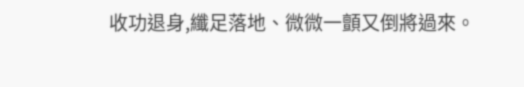收功退身,纖足落地、微微一顫又倒將過來。